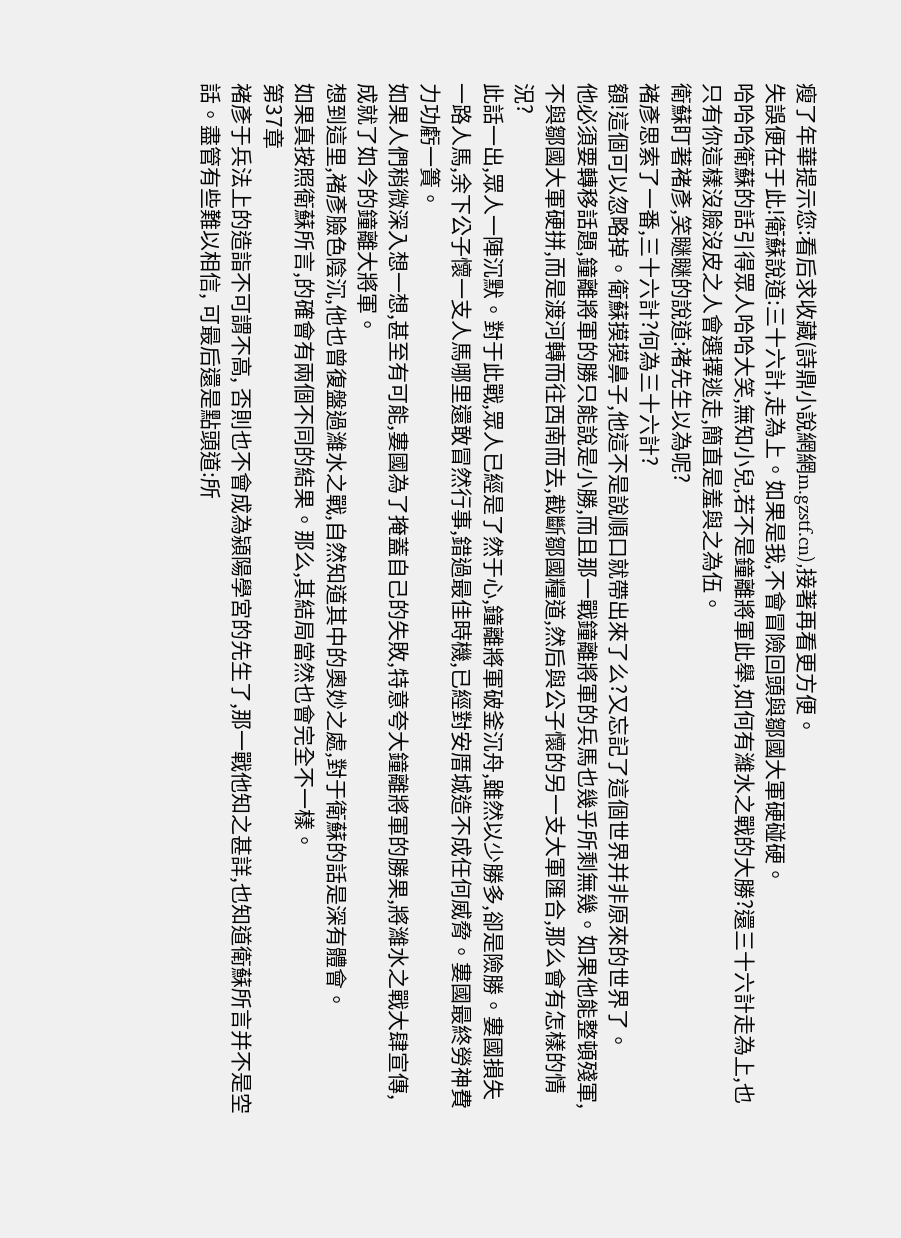瘦了年華提示您:看后求收藏(詩鼎小說網網m.gzstf.cn),接著再看更方便。
失誤便在于此!衛蘇說道:三十六計,走為上。如果是我,不會冒險回頭與鄒國大軍硬碰硬。
哈哈哈衛蘇的話引得眾人哈哈大笑,無知小兒,若不是鐘離將軍此舉,如何有濰水之戰的大勝?還三十六計走為上,也只有你這樣沒臉沒皮之人會選擇逃走,簡直是羞與之為伍。
衛蘇盯著褚彥,笑瞇瞇的說道:褚先生以為呢?
褚彥思索了一番,三十六計?何為三十六計?
額!這個可以忽略掉。衛蘇摸摸鼻子,他這不是說順口就帶出來了么?又忘記了這個世界并非原來的世界了。
他必須要轉移話題,鐘離將軍的勝只能說是小勝,而且那一戰鐘離將軍的兵馬也幾乎所剩無幾。如果他能整頓殘軍,不與鄒國大軍硬拼,而是渡河轉而往西南而去,截斷鄒國糧道,然后與公子懷的另一支大軍匯合,那么會有怎樣的情況?
此話一出,眾人一陣沉默。對于此戰,眾人已經是了然于心,鐘離將軍破釜沉舟,雖然以少勝多,卻是險勝。婁國損失一路人馬,余下公子懷一支人馬哪里還敢冒然行事,錯過最佳時機,已經對安厝城造不成任何威脅。婁國最終勞神費力功虧一簣。
如果人們稍微深入想一想,甚至有可能,婁國為了掩蓋自己的失敗,特意夸大鐘離將軍的勝果,將濰水之戰大肆宣傳,成就了如今的鐘離大將軍。
想到這里,褚彥臉色陰沉,他也曾復盤過濰水之戰,自然知道其中的奧妙之處,對于衛蘇的話是深有體會。
如果真按照衛蘇所言,的確會有兩個不同的結果。那么,其結局當然也會完全不一樣。
第37章
褚彥于兵法上的造詣不可謂不高, 否則也不會成為潁陽學宮的先生了,那一戰他知之甚詳,也知道衛蘇所言并不是空話。盡管有些難以相信, 可最后還是點頭道:所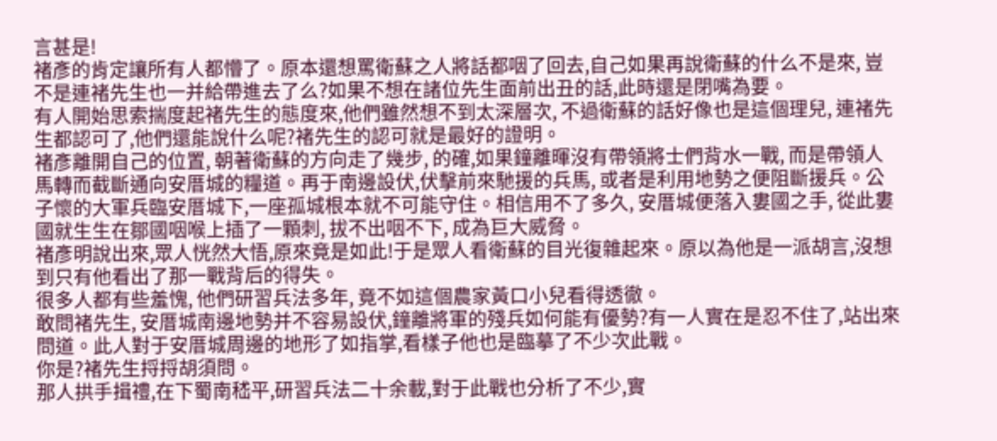言甚是!
褚彥的肯定讓所有人都懵了。原本還想罵衛蘇之人將話都咽了回去,自己如果再說衛蘇的什么不是來, 豈不是連褚先生也一并給帶進去了么?如果不想在諸位先生面前出丑的話,此時還是閉嘴為要。
有人開始思索揣度起褚先生的態度來,他們雖然想不到太深層次, 不過衛蘇的話好像也是這個理兒, 連褚先生都認可了,他們還能說什么呢?褚先生的認可就是最好的證明。
褚彥離開自己的位置, 朝著衛蘇的方向走了幾步, 的確,如果鐘離暉沒有帶領將士們背水一戰, 而是帶領人馬轉而截斷通向安厝城的糧道。再于南邊設伏,伏擊前來馳援的兵馬, 或者是利用地勢之便阻斷援兵。公子懷的大軍兵臨安厝城下,一座孤城根本就不可能守住。相信用不了多久, 安厝城便落入婁國之手, 從此婁國就生生在鄒國咽喉上插了一顆刺, 拔不出咽不下, 成為巨大威脅。
褚彥明說出來,眾人恍然大悟,原來竟是如此!于是眾人看衛蘇的目光復雜起來。原以為他是一派胡言,沒想到只有他看出了那一戰背后的得失。
很多人都有些羞愧, 他們研習兵法多年, 竟不如這個農家黃口小兒看得透徹。
敢問褚先生, 安厝城南邊地勢并不容易設伏,鐘離將軍的殘兵如何能有優勢?有一人實在是忍不住了,站出來問道。此人對于安厝城周邊的地形了如指掌,看樣子他也是臨摹了不少次此戰。
你是?褚先生捋捋胡須問。
那人拱手揖禮,在下蜀南嵇平,研習兵法二十余載,對于此戰也分析了不少,實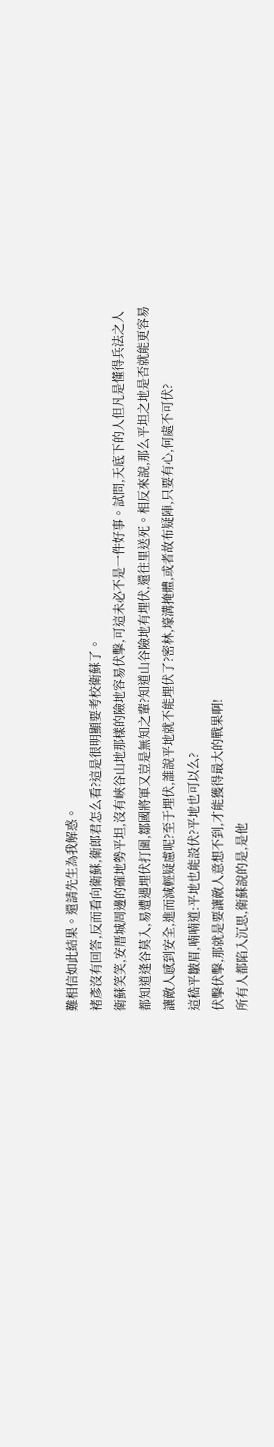難相信如此結果。還請先生為我解惑。
褚彥沒有回答,反而看向衛蘇,衛郎君怎么看?這是很明顯要考校衛蘇了。
衛蘇笑笑,安厝城周邊的確地勢平坦,沒有峽谷山地那樣的險地容易伏擊,可這未必不是一件好事。試問,天底下的人但凡是懂得兵法之人都知道逢谷莫入,易遭遇埋伏打圍,鄒國將軍又豈是無知之輩?知道山谷險地有埋伏,還往里送死。相反來說,那么平坦之地是否就能更容易讓敵人感到安全,進而減輕疑慮呢?至于埋伏,誰說平地就不能埋伏了?密林,壕溝掩體,或者故布疑陣,只要有心,何處不可伏?
這嵇平皺眉,喃喃道:平地也能設伏?平地也可以么?
伏擊伏擊,那就是要讓敵人意想不到,才能獲得最大的戰果啊!
所有人都陷入沉思,衛蘇說的是,是他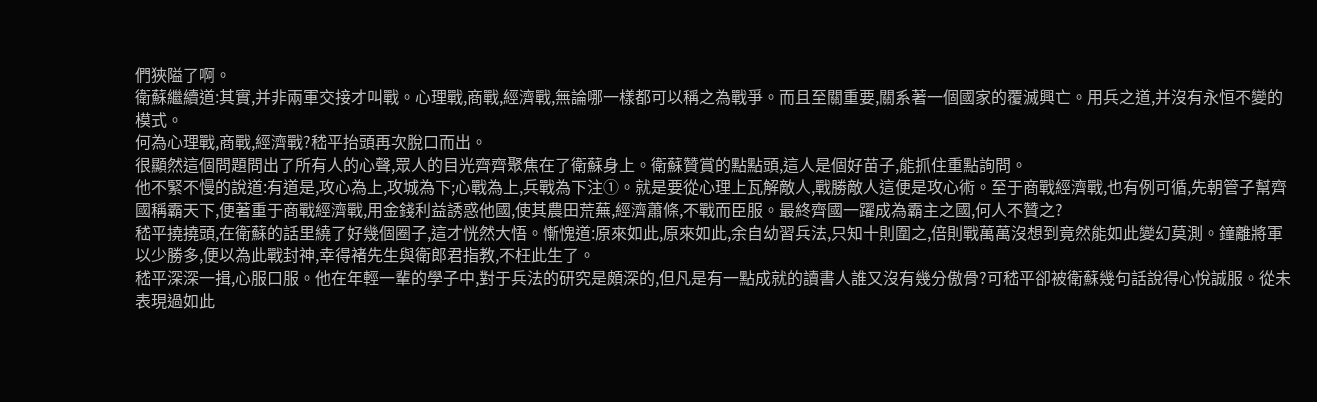們狹隘了啊。
衛蘇繼續道:其實,并非兩軍交接才叫戰。心理戰,商戰,經濟戰,無論哪一樣都可以稱之為戰爭。而且至關重要,關系著一個國家的覆滅興亡。用兵之道,并沒有永恒不變的模式。
何為心理戰,商戰,經濟戰?嵇平抬頭再次脫口而出。
很顯然這個問題問出了所有人的心聲,眾人的目光齊齊聚焦在了衛蘇身上。衛蘇贊賞的點點頭,這人是個好苗子,能抓住重點詢問。
他不緊不慢的說道:有道是,攻心為上,攻城為下;心戰為上,兵戰為下注①。就是要從心理上瓦解敵人,戰勝敵人這便是攻心術。至于商戰經濟戰,也有例可循,先朝管子幫齊國稱霸天下,便著重于商戰經濟戰,用金錢利益誘惑他國,使其農田荒蕪,經濟蕭條,不戰而臣服。最終齊國一躍成為霸主之國,何人不贊之?
嵇平撓撓頭,在衛蘇的話里繞了好幾個圈子,這才恍然大悟。慚愧道:原來如此,原來如此,余自幼習兵法,只知十則圍之,倍則戰萬萬沒想到竟然能如此變幻莫測。鐘離將軍以少勝多,便以為此戰封神,幸得褚先生與衛郎君指教,不枉此生了。
嵇平深深一揖,心服口服。他在年輕一輩的學子中,對于兵法的研究是頗深的,但凡是有一點成就的讀書人誰又沒有幾分傲骨?可嵇平卻被衛蘇幾句話說得心悅誠服。從未表現過如此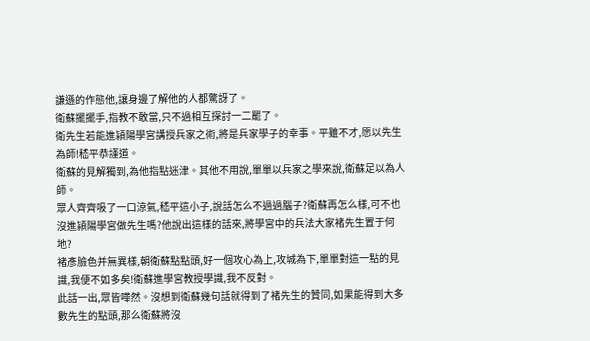謙遜的作態他,讓身邊了解他的人都驚訝了。
衛蘇擺擺手,指教不敢當,只不過相互探討一二罷了。
衛先生若能進潁陽學宮講授兵家之術,將是兵家學子的幸事。平雖不才,愿以先生為師!嵇平恭謹道。
衛蘇的見解獨到,為他指點迷津。其他不用說,單單以兵家之學來說,衛蘇足以為人師。
眾人齊齊吸了一口涼氣,嵇平這小子,說話怎么不過過腦子?衛蘇再怎么樣,可不也沒進潁陽學宮做先生嗎?他說出這樣的話來,將學宮中的兵法大家褚先生置于何地?
褚彥臉色并無異樣,朝衛蘇點點頭,好一個攻心為上,攻城為下,單單對這一點的見識,我便不如多矣!衛蘇進學宮教授學識,我不反對。
此話一出,眾皆嘩然。沒想到衛蘇幾句話就得到了褚先生的贊同,如果能得到大多數先生的點頭,那么衛蘇將沒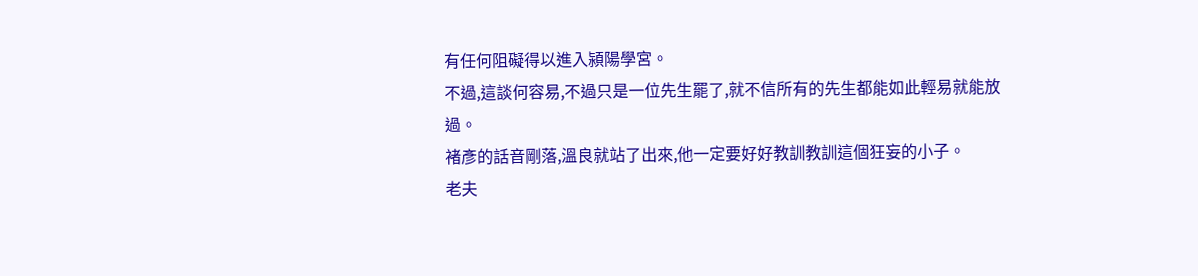有任何阻礙得以進入潁陽學宮。
不過,這談何容易,不過只是一位先生罷了,就不信所有的先生都能如此輕易就能放過。
褚彥的話音剛落,溫良就站了出來,他一定要好好教訓教訓這個狂妄的小子。
老夫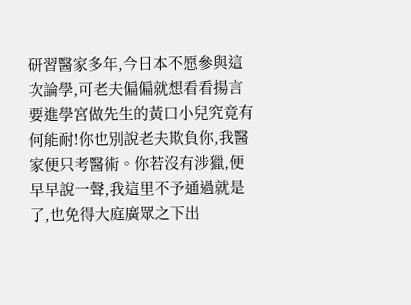研習醫家多年,今日本不愿參與這次論學,可老夫偏偏就想看看揚言要進學宮做先生的黃口小兒究竟有何能耐!你也別說老夫欺負你,我醫家便只考醫術。你若沒有涉獵,便早早說一聲,我這里不予通過就是了,也免得大庭廣眾之下出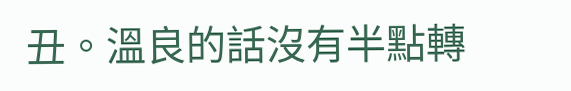丑。溫良的話沒有半點轉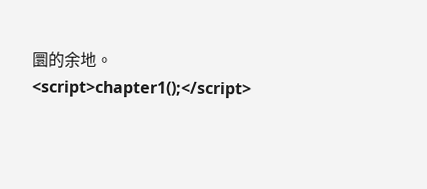圜的余地。<script>chapter1();</script>